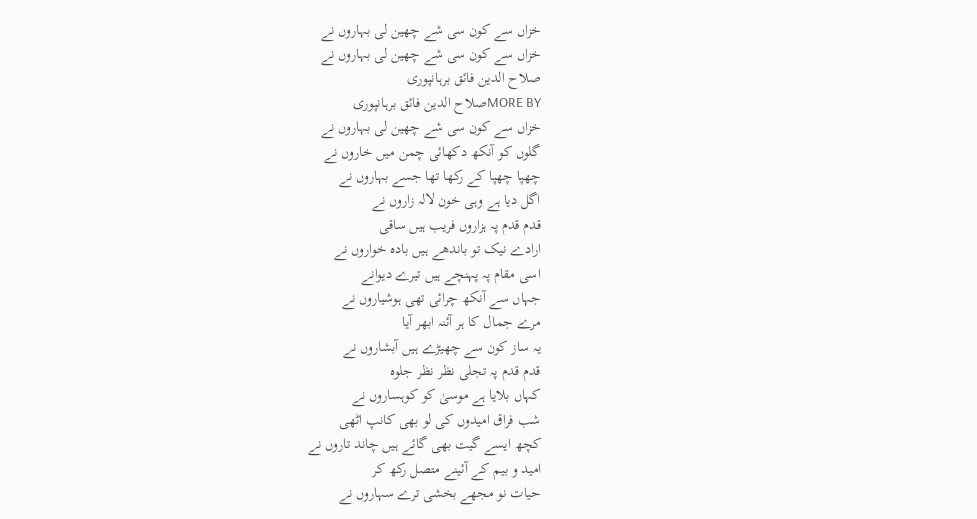خزاں سے کون سی شے چھین لی بہاروں نے
خزاں سے کون سی شے چھین لی بہاروں نے
صلاح الدین فائق برہانپوری
MORE BYصلاح الدین فائق برہانپوری
خزاں سے کون سی شے چھین لی بہاروں نے
گلوں کو آنکھ دکھائی چمن میں خاروں نے
چھپا چھپا کے رکھا تھا جسے بہاروں نے
اگل دیا ہے وہی خون لالہ زاروں نے
قدم قدم پہ ہزاروں فریب ہیں ساقی
ارادے نیک تو باندھے ہیں بادہ خواروں نے
اسی مقام پہ پہنچے ہیں تیرے دیوانے
جہاں سے آنکھ چرائی تھی ہوشیاروں نے
مرے جمال کا ہر آئنہ ابھر آیا
یہ ساز کون سے چھیڑے ہیں آبشاروں نے
قدم قدم پہ تجلی نظر نظر جلوہ
کہاں بلایا ہے موسیٰ کو کوہساروں نے
شب فراق امیدوں کی لو بھی کانپ اٹھی
کچھ ایسے گیت بھی گائے ہیں چاند تاروں نے
امید و بیم کے آئینے متصل رکھ کر
حیات نو مجھے بخشی ترے سہاروں نے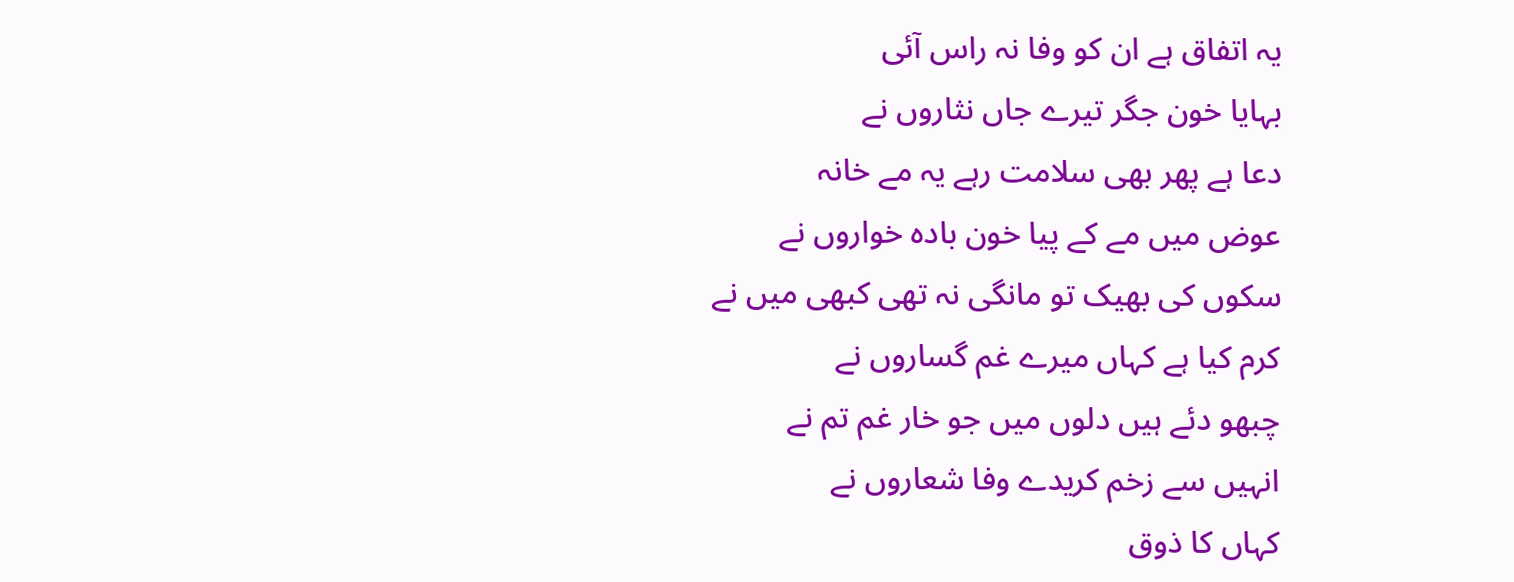یہ اتفاق ہے ان کو وفا نہ راس آئی
بہایا خون جگر تیرے جاں نثاروں نے
دعا ہے پھر بھی سلامت رہے یہ مے خانہ
عوض میں مے کے پیا خون بادہ خواروں نے
سکوں کی بھیک تو مانگی نہ تھی کبھی میں نے
کرم کیا ہے کہاں میرے غم گساروں نے
چبھو دئے ہیں دلوں میں جو خار غم تم نے
انہیں سے زخم کریدے وفا شعاروں نے
کہاں کا ذوق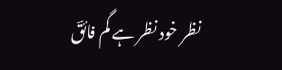نظر خود نظر ہے گم فائقؔ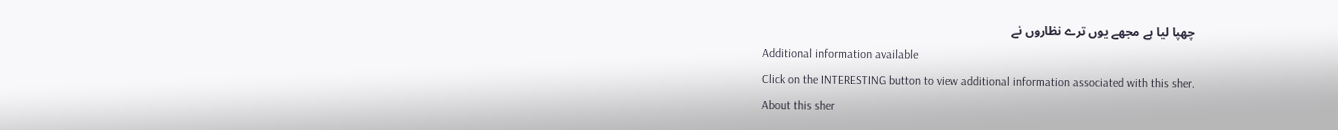چھپا لیا ہے مجھے یوں ترے نظاروں نے
Additional information available
Click on the INTERESTING button to view additional information associated with this sher.
About this sher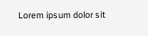Lorem ipsum dolor sit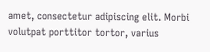amet, consectetur adipiscing elit. Morbi volutpat porttitor tortor, varius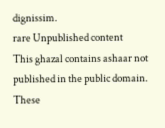dignissim.
rare Unpublished content
This ghazal contains ashaar not published in the public domain. These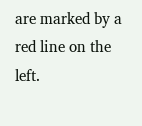are marked by a red line on the left.